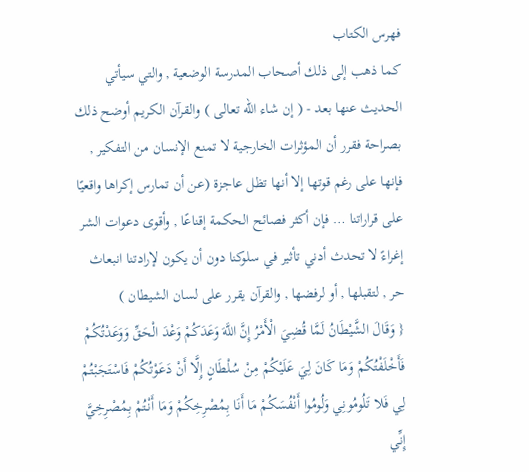فهرس الكتاب
كما ذهب إلى ذلك أصحاب المدرسة الوضعية , والتي سيأتي الحديث عنها بعد - ( إن شاء الله تعالى ) والقرآن الكريم أوضح ذلك بصراحة فقرر أن المؤثرات الخارجية لا تمنع الإنسان من التفكير , فإنها على رغم قوتها إلا أنها تظل عاجزة (عن أن تمارس إكراها واقعيًا على قراراتنا … فإن أكثر فصائح الحكمة إقناعًا , وأقوى دعوات الشر إغراءً لا تحدث أدني تأثير في سلوكنا دون أن يكون لإرادتنا انبعاث حر , لتقبلها , أو لرفضها , والقرآن يقرر على لسان الشيطان )
{ وَقَالَ الشَّيْطَانُ لَمَّا قُضِيَ الْأَمْرُ إِنَّ اللَّهَ وَعَدَكُمْ وَعْدَ الْحَقِّ وَوَعَدْتُكُمْ فَأَخْلَفْتُكُمْ وَمَا كَانَ لِيَ عَلَيْكُمْ مِنْ سُلْطَانٍ إِلَّا أَنْ دَعَوْتُكُمْ فَاسْتَجَبْتُمْ لِي فَلا تَلُومُونِي وَلُومُوا أَنْفُسَكُمْ مَا أَنَا بِمُصْرِخِكُمْ وَمَا أَنْتُمْ بِمُصْرِخِيَّ إِنِّي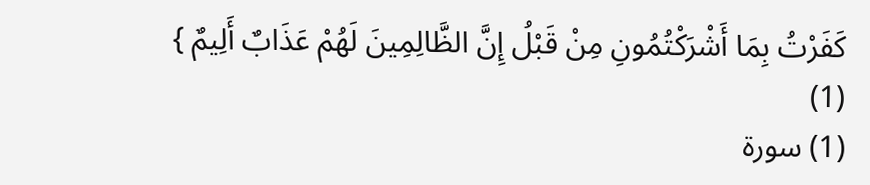كَفَرْتُ بِمَا أَشْرَكْتُمُونِ مِنْ قَبْلُ إِنَّ الظَّالِمِينَ لَهُمْ عَذَابٌ أَلِيمٌ } (1)
(1) سورة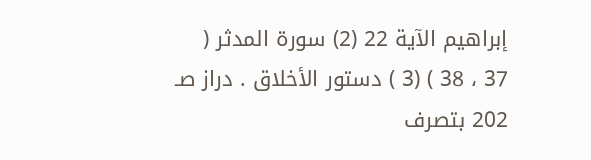إبراهيم الآية 22 (2) سورة المدثر ( 37 ، 38 ) (3 ) دستور الأخلاق . دراز صـ 202 بتصرف